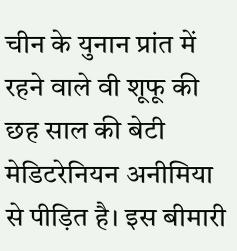चीन के युनान प्रांत में रहने वाले वी शूफू की छह साल की बेटी मेडिटरेनियन अनीमिया से पीड़ित है। इस बीमारी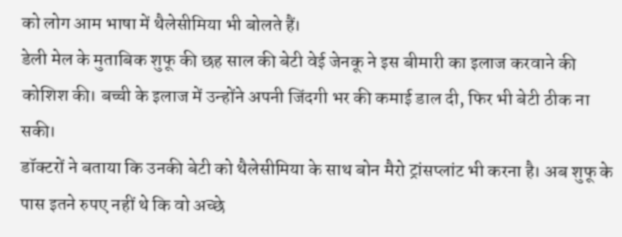को लोग आम भाषा में थैलेसीमिया भी बोलते हैं।
डेली मेल के मुताबिक शुफू की छह साल की बेटी वेई जेनकू ने इस बीमारी का इलाज करवाने की कोशिश की। बच्ची के इलाज में उन्होंने अपनी जिंदगी भर की कमाई डाल दी, फिर भी बेटी ठीक ना सकी।
डॉक्टरों ने बताया कि उनकी बेटी को थैलेसीमिया के साथ बोन मैरो ट्रांसप्लांट भी करना है। अब शुफू के पास इतने रुपए नहीं थे कि वो अच्छे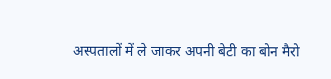अस्पतालों में ले जाकर अपनी बेटी का बोन मैरो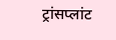ट्रांसप्लांट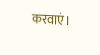करवाएं।